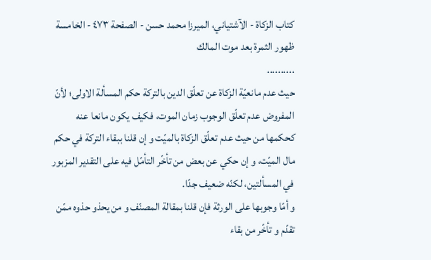كتاب الزكاة - الآشتياني، الميرزا محمد حسن - الصفحة ٤٧٣ - الخامسة ظهور الثمرة بعد موت المالك
..........
حيث عدم مانعيّة الزكاة عن تعلّق الدين بالتركة حكم المسألة الاولى؛ لأنّ المفروض عدم تعلّق الوجوب زمان الموت، فكيف يكون مانعا عنه كحكمها من حيث عدم تعلّق الزكاة بالميّت و إن قلنا ببقاء التركة في حكم مال الميّت، و إن حكي عن بعض من تأخّر التأمّل فيه على التقدير المزبور في المسألتين، لكنّه ضعيف جدّا.
و أمّا وجوبها على الورثة فإن قلنا بمقالة المصنّف و من يحذو حذوه ممّن تقدّم و تأخّر من بقاء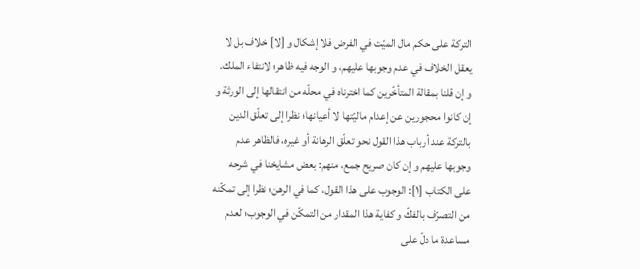التركة على حكم مال الميّت في الفرض فلا إشكال و [لا] خلاف بل لا يعقل الخلاف في عدم وجوبها عليهم، و الوجه فيه ظاهر؛ لانتفاء الملك.
و إن قلنا بمقالة المتأخّرين كما اخترناه في محلّه من انتقالها إلى الورثة و إن كانوا محجورين عن إعدام ماليّتها لا أعيانها؛ نظرا إلى تعلّق الدين بالتركة عند أرباب هذا القول نحو تعلّق الرهانة أو غيره، فالظاهر عدم وجوبها عليهم و إن كان صريح جمع، منهم: بعض مشايخنا في شرحه على الكتاب [١]: الوجوب على هذا القول، كما في الرهن؛ نظرا إلى تمكّنه من التصرّف بالفكّ و كفاية هذا المقدار من التمكّن في الوجوب؛ لعدم مساعدة ما دلّ على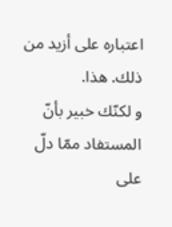اعتباره على أزيد من ذلك. هذا.
و لكنّك خبير بأنّ المستفاد ممّا دلّ على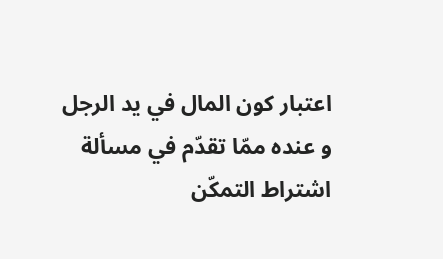اعتبار كون المال في يد الرجل و عنده ممّا تقدّم في مسألة اشتراط التمكّن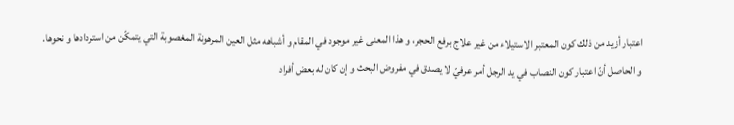اعتبار أزيد من ذلك كون المعتبر الاستيلاء من غير علاج برفع الحجر، و هذا المعنى غير موجود في المقام و أشباهه مثل العين المرهونة المغصوبة التي يتمكّن من استردادها و نحوها.
و الحاصل أنّ اعتبار كون النصاب في يد الرجل أمر عرفيّ لا يصدق في مفروض البحث و إن كان له بعض أفراد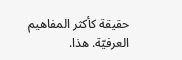حقيقة كأكثر المفاهيم العرفيّة. هذا.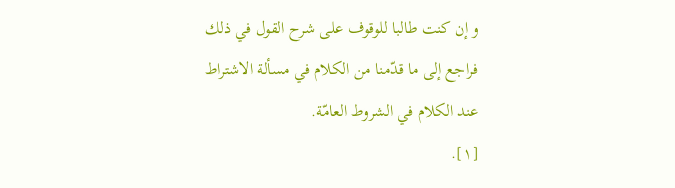و إن كنت طالبا للوقوف على شرح القول في ذلك فراجع إلى ما قدّمنا من الكلام في مسألة الاشتراط عند الكلام في الشروط العامّة.
[١].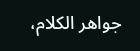جواهر الكلام،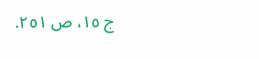ج ١٥، ص ٢٥١.